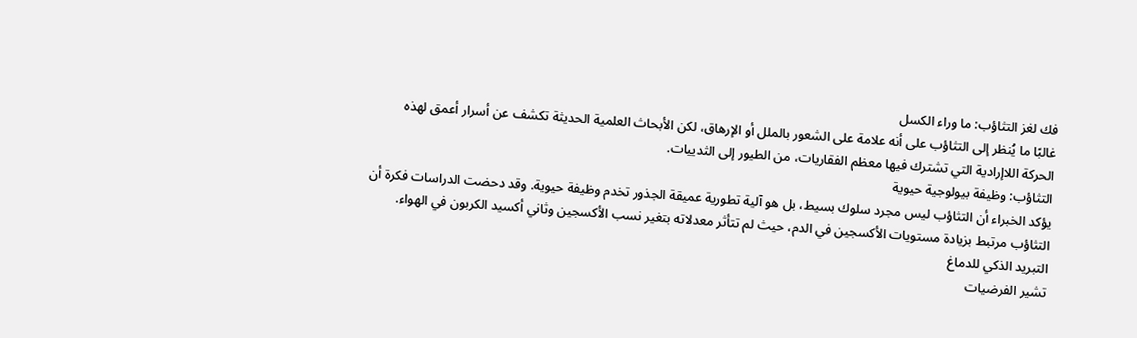فك لغز التثاؤب: ما وراء الكسل
غالبًا ما يُنظر إلى التثاؤب على أنه علامة على الشعور بالملل أو الإرهاق، لكن الأبحاث العلمية الحديثة تكشف عن أسرار أعمق لهذه الحركة اللاإرادية التي تشترك فيها معظم الفقاريات، من الطيور إلى الثدييات.
التثاؤب: وظيفة بيولوجية حيوية
يؤكد الخبراء أن التثاؤب ليس مجرد سلوك بسيط، بل هو آلية تطورية عميقة الجذور تخدم وظيفة حيوية. وقد دحضت الدراسات فكرة أن التثاؤب مرتبط بزيادة مستويات الأكسجين في الدم، حيث لم تتأثر معدلاته بتغير نسب الأكسجين وثاني أكسيد الكربون في الهواء.
التبريد الذكي للدماغ
تشير الفرضيات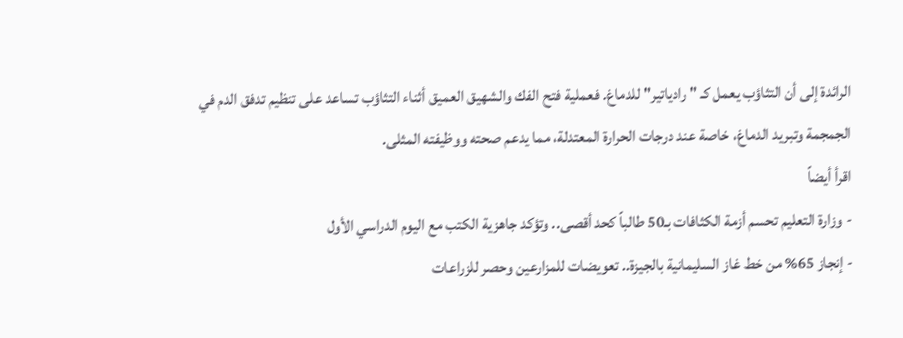الرائدة إلى أن التثاؤب يعمل كـ "رادياتير" للدماغ. فعملية فتح الفك والشهيق العميق أثناء التثاؤب تساعد على تنظيم تدفق الدم في الجمجمة وتبريد الدماغ، خاصة عند درجات الحرارة المعتدلة، مما يدعم صحته ووظيفته المثلى.
اقرأ أيضاً
- وزارة التعليم تحسم أزمة الكثافات بـ50 طالباً كحد أقصى.. وتؤكد جاهزية الكتب مع اليوم الدراسي الأول
- إنجاز 65% من خط غاز السليمانية بالجيزة.. تعويضات للمزارعين وحصر للزراعات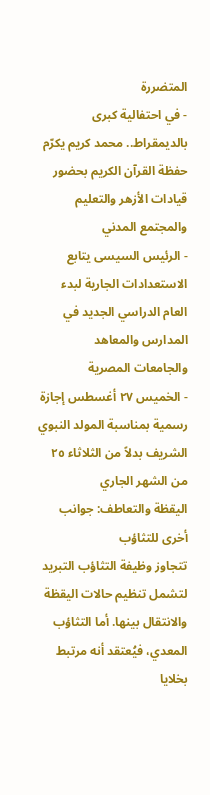المتضررة
- في احتفالية كبرى بالديمقراط.. محمد كريم يكرّم حفظة القرآن الكريم بحضور قيادات الأزهر والتعليم والمجتمع المدني
- الرئيس السيسى يتابع الاستعدادات الجارية لبدء العام الدراسي الجديد في المدارس والمعاهد والجامعات المصرية
- الخميس ٢٧ أغسطس إجازة رسمية بمناسبة المولد النبوي الشريف بدلاً من الثلاثاء ٢٥ من الشهر الجاري
اليقظة والتعاطف: جوانب أخرى للتثاؤب
تتجاوز وظيفة التثاؤب التبريد لتشمل تنظيم حالات اليقظة والانتقال بينها. أما التثاؤب المعدي، فيُعتقد أنه مرتبط بخلايا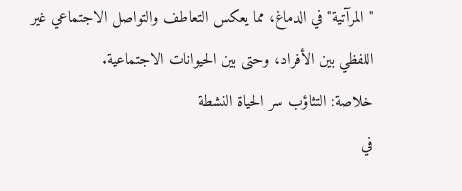"المرآتية" في الدماغ، مما يعكس التعاطف والتواصل الاجتماعي غير اللفظي بين الأفراد، وحتى بين الحيوانات الاجتماعية.
خلاصة: التثاؤب سر الحياة النشطة
في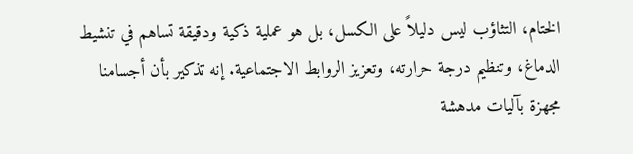الختام، التثاؤب ليس دليلاً على الكسل، بل هو عملية ذكية ودقيقة تساهم في تنشيط الدماغ، وتنظيم درجة حرارته، وتعزيز الروابط الاجتماعية. إنه تذكير بأن أجسامنا مجهزة بآليات مدهشة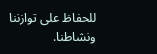للحفاظ على توازننا ونشاطنا.